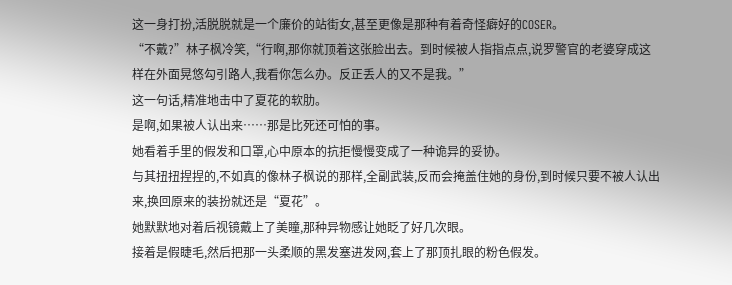这一身打扮,活脱脱就是一个廉价的站街女,甚至更像是那种有着奇怪癖好的COSER。
“不戴?”林子枫冷笑,“行啊,那你就顶着这张脸出去。到时候被人指指点点,说罗警官的老婆穿成这样在外面晃悠勾引路人,我看你怎么办。反正丢人的又不是我。”
这一句话,精准地击中了夏花的软肋。
是啊,如果被人认出来……那是比死还可怕的事。
她看着手里的假发和口罩,心中原本的抗拒慢慢变成了一种诡异的妥协。
与其扭扭捏捏的,不如真的像林子枫说的那样,全副武装,反而会掩盖住她的身份,到时候只要不被人认出来,换回原来的装扮就还是“夏花”。
她默默地对着后视镜戴上了美瞳,那种异物感让她眨了好几次眼。
接着是假睫毛,然后把那一头柔顺的黑发塞进发网,套上了那顶扎眼的粉色假发。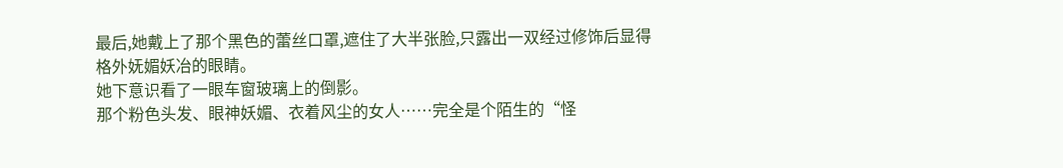最后,她戴上了那个黑色的蕾丝口罩,遮住了大半张脸,只露出一双经过修饰后显得格外妩媚妖冶的眼睛。
她下意识看了一眼车窗玻璃上的倒影。
那个粉色头发、眼神妖媚、衣着风尘的女人……完全是个陌生的“怪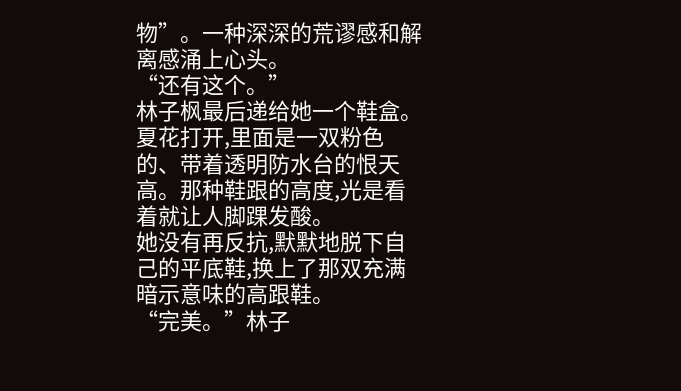物”。一种深深的荒谬感和解离感涌上心头。
“还有这个。”
林子枫最后递给她一个鞋盒。
夏花打开,里面是一双粉色的、带着透明防水台的恨天高。那种鞋跟的高度,光是看着就让人脚踝发酸。
她没有再反抗,默默地脱下自己的平底鞋,换上了那双充满暗示意味的高跟鞋。
“完美。”林子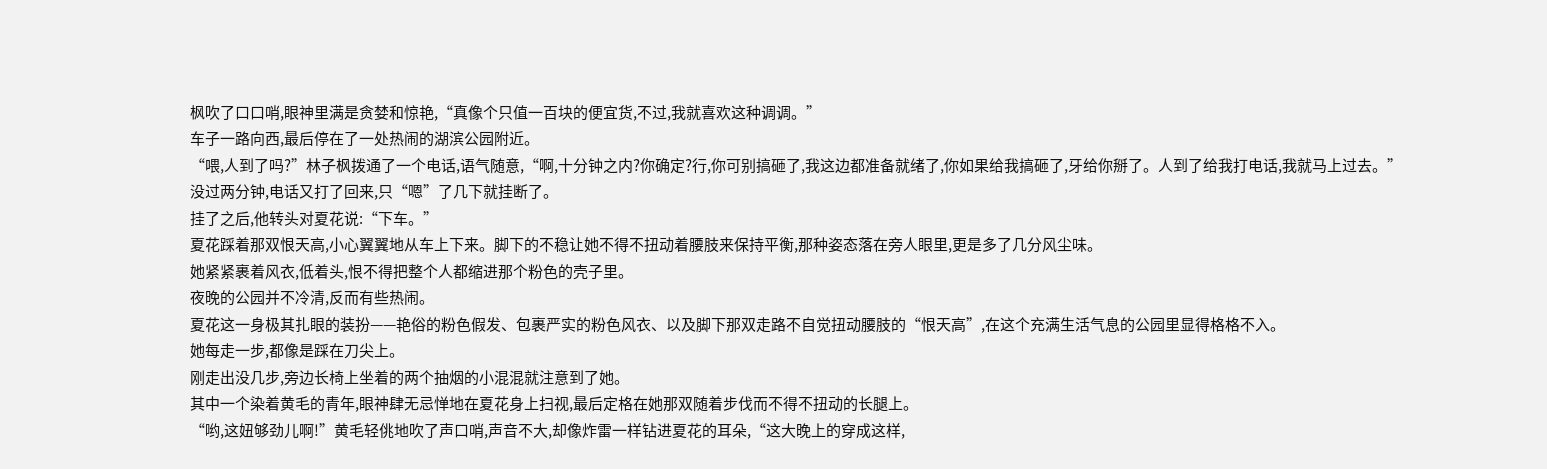枫吹了口口哨,眼神里满是贪婪和惊艳,“真像个只值一百块的便宜货,不过,我就喜欢这种调调。”
车子一路向西,最后停在了一处热闹的湖滨公园附近。
“喂,人到了吗?”林子枫拨通了一个电话,语气随意,“啊,十分钟之内?你确定?行,你可别搞砸了,我这边都准备就绪了,你如果给我搞砸了,牙给你掰了。人到了给我打电话,我就马上过去。”
没过两分钟,电话又打了回来,只“嗯”了几下就挂断了。
挂了之后,他转头对夏花说:“下车。”
夏花踩着那双恨天高,小心翼翼地从车上下来。脚下的不稳让她不得不扭动着腰肢来保持平衡,那种姿态落在旁人眼里,更是多了几分风尘味。
她紧紧裹着风衣,低着头,恨不得把整个人都缩进那个粉色的壳子里。
夜晚的公园并不冷清,反而有些热闹。
夏花这一身极其扎眼的装扮——艳俗的粉色假发、包裹严实的粉色风衣、以及脚下那双走路不自觉扭动腰肢的“恨天高”,在这个充满生活气息的公园里显得格格不入。
她每走一步,都像是踩在刀尖上。
刚走出没几步,旁边长椅上坐着的两个抽烟的小混混就注意到了她。
其中一个染着黄毛的青年,眼神肆无忌惮地在夏花身上扫视,最后定格在她那双随着步伐而不得不扭动的长腿上。
“哟,这妞够劲儿啊!”黄毛轻佻地吹了声口哨,声音不大,却像炸雷一样钻进夏花的耳朵,“这大晚上的穿成这样,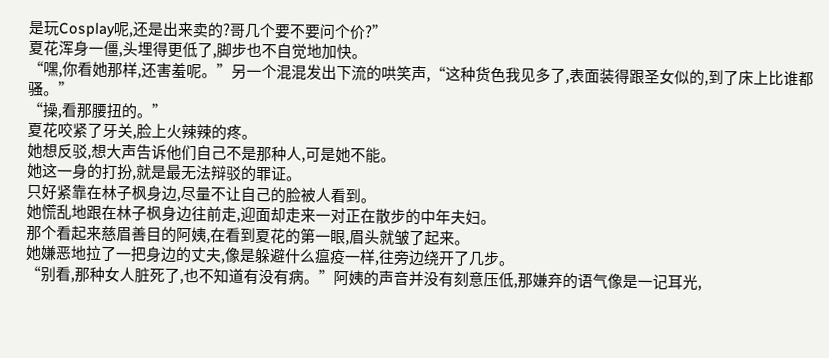是玩Cosplay呢,还是出来卖的?哥几个要不要问个价?”
夏花浑身一僵,头埋得更低了,脚步也不自觉地加快。
“嘿,你看她那样,还害羞呢。”另一个混混发出下流的哄笑声,“这种货色我见多了,表面装得跟圣女似的,到了床上比谁都骚。”
“操,看那腰扭的。”
夏花咬紧了牙关,脸上火辣辣的疼。
她想反驳,想大声告诉他们自己不是那种人,可是她不能。
她这一身的打扮,就是最无法辩驳的罪证。
只好紧靠在林子枫身边,尽量不让自己的脸被人看到。
她慌乱地跟在林子枫身边往前走,迎面却走来一对正在散步的中年夫妇。
那个看起来慈眉善目的阿姨,在看到夏花的第一眼,眉头就皱了起来。
她嫌恶地拉了一把身边的丈夫,像是躲避什么瘟疫一样,往旁边绕开了几步。
“别看,那种女人脏死了,也不知道有没有病。”阿姨的声音并没有刻意压低,那嫌弃的语气像是一记耳光,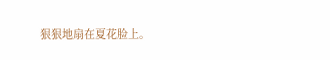狠狠地扇在夏花脸上。